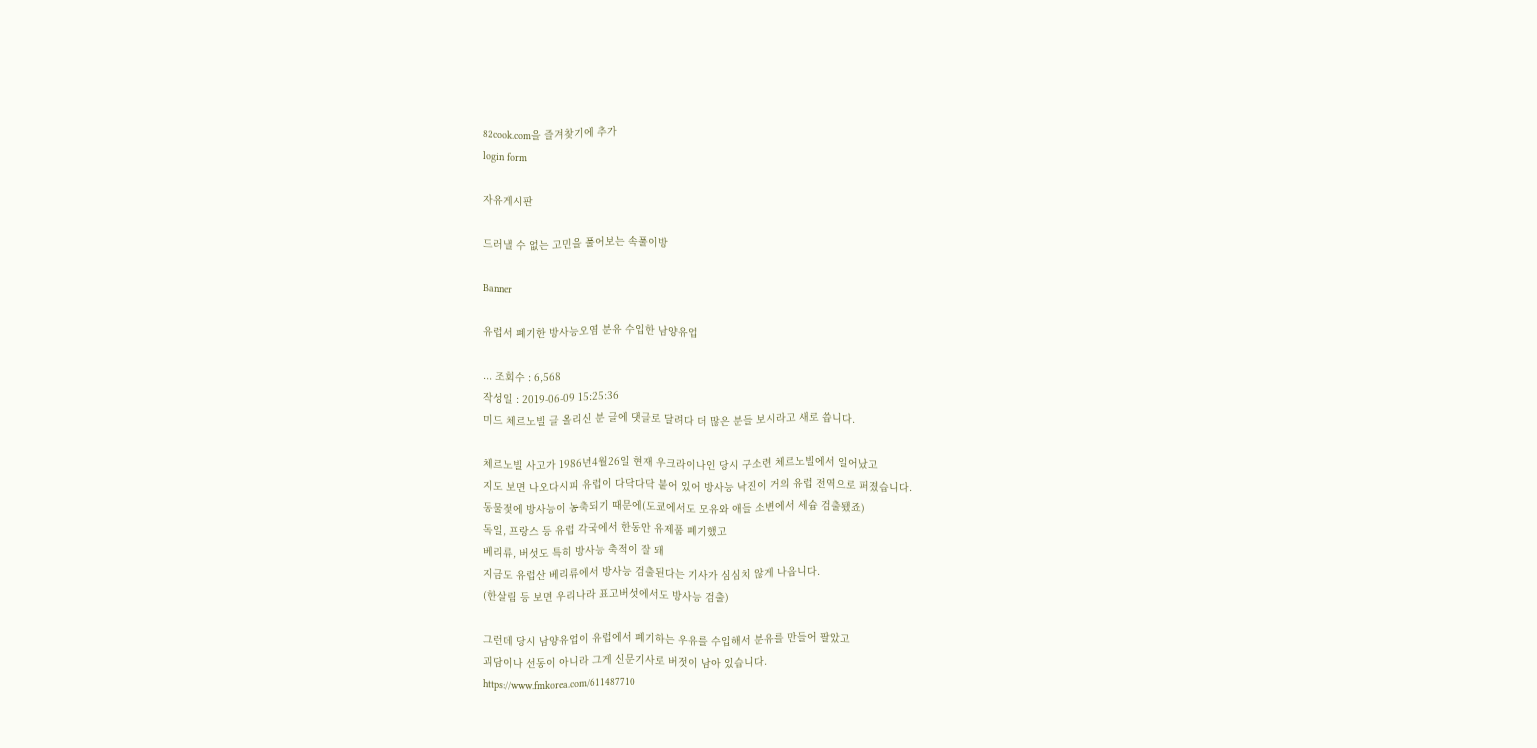82cook.com을 즐겨찾기에 추가
login form

자유게시판

드러낼 수 없는 고민을 풀어보는 속풀이방

Banner

유럽서 폐기한 방사능오염 분유 수입한 남양유업

... 조회수 : 6,568
작성일 : 2019-06-09 15:25:36
미드 체르노빌 글 올리신 분 글에 댓글로 달려다 더 많은 분들 보시라고 새로 씁니다.

체르노빌 사고가 1986년4월26일 현재 우크라이나인 당시 구소련 체르노빌에서 일어났고
지도 보면 나오다시피 유럽이 다닥다닥 붙어 있어 방사능 낙진이 거의 유럽 전역으로 퍼졌습니다.
동물젖에 방사능이 농축되기 때문에(도쿄에서도 모유와 애들 소변에서 세슘 검출됐죠)
독일, 프랑스 등 유럽 각국에서 한동안 유제품 폐기했고
베리류, 버섯도 특히 방사능 축적이 잘 돼
지금도 유럽산 베리류에서 방사능 검출된다는 기사가 심심치 않게 나옵니다.
(한살림 등 보면 우리나라 표고버섯에서도 방사능 검출)

그런데 당시 남양유업이 유럽에서 폐기하는 우유를 수입해서 분유를 만들어 팔았고
괴담이나 선동이 아니라 그게 신문기사로 버젓이 남아 있습니다.
https://www.fmkorea.com/611487710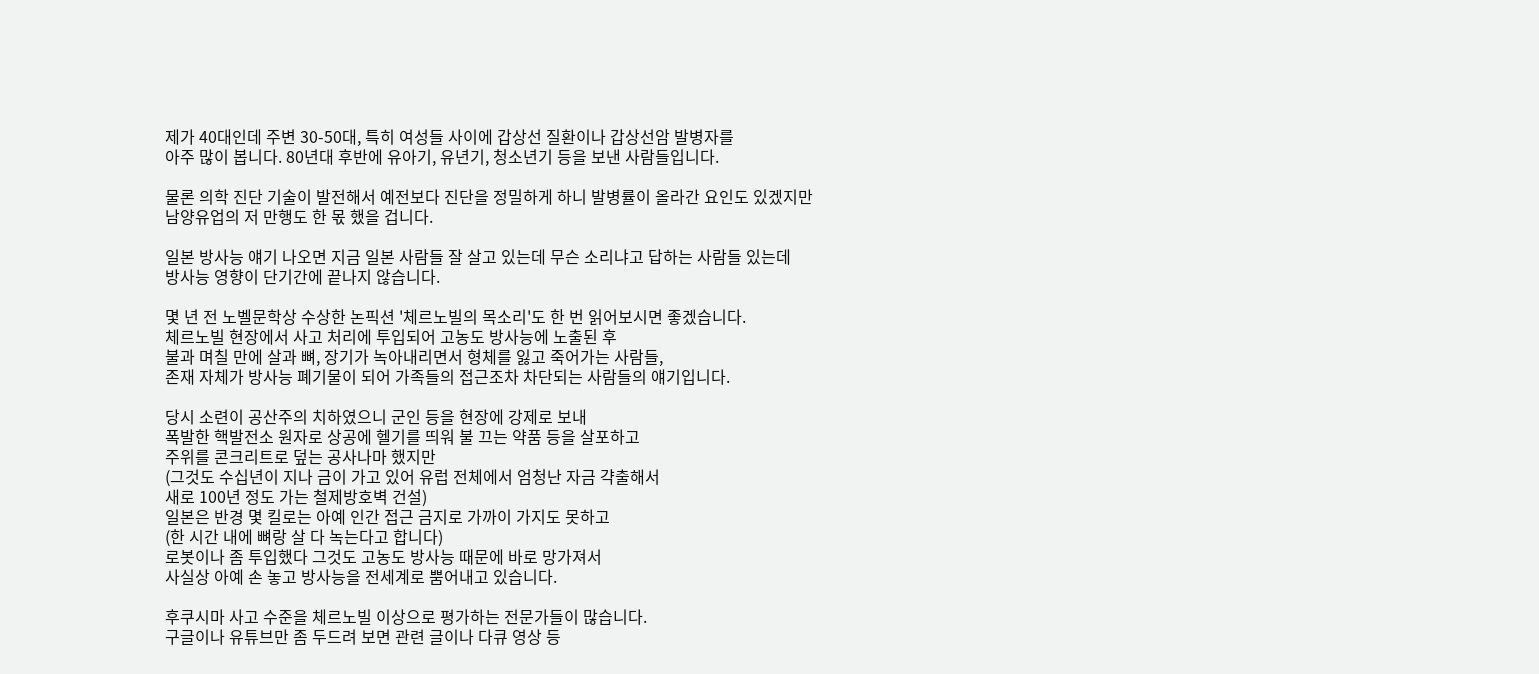제가 40대인데 주변 30-50대, 특히 여성들 사이에 갑상선 질환이나 갑상선암 발병자를
아주 많이 봅니다. 80년대 후반에 유아기, 유년기, 청소년기 등을 보낸 사람들입니다.

물론 의학 진단 기술이 발전해서 예전보다 진단을 정밀하게 하니 발병률이 올라간 요인도 있겠지만
남양유업의 저 만행도 한 몫 했을 겁니다.

일본 방사능 얘기 나오면 지금 일본 사람들 잘 살고 있는데 무슨 소리냐고 답하는 사람들 있는데
방사능 영향이 단기간에 끝나지 않습니다.

몇 년 전 노벨문학상 수상한 논픽션 '체르노빌의 목소리'도 한 번 읽어보시면 좋겠습니다.
체르노빌 현장에서 사고 처리에 투입되어 고농도 방사능에 노출된 후
불과 며칠 만에 살과 뼈, 장기가 녹아내리면서 형체를 잃고 죽어가는 사람들,
존재 자체가 방사능 폐기물이 되어 가족들의 접근조차 차단되는 사람들의 얘기입니다.

당시 소련이 공산주의 치하였으니 군인 등을 현장에 강제로 보내
폭발한 핵발전소 원자로 상공에 헬기를 띄워 불 끄는 약품 등을 살포하고
주위를 콘크리트로 덮는 공사나마 했지만
(그것도 수십년이 지나 금이 가고 있어 유럽 전체에서 엄청난 자금 갹출해서
새로 100년 정도 가는 철제방호벽 건설)
일본은 반경 몇 킬로는 아예 인간 접근 금지로 가까이 가지도 못하고
(한 시간 내에 뼈랑 살 다 녹는다고 합니다)
로봇이나 좀 투입했다 그것도 고농도 방사능 때문에 바로 망가져서
사실상 아예 손 놓고 방사능을 전세계로 뿜어내고 있습니다.

후쿠시마 사고 수준을 체르노빌 이상으로 평가하는 전문가들이 많습니다.
구글이나 유튜브만 좀 두드려 보면 관련 글이나 다큐 영상 등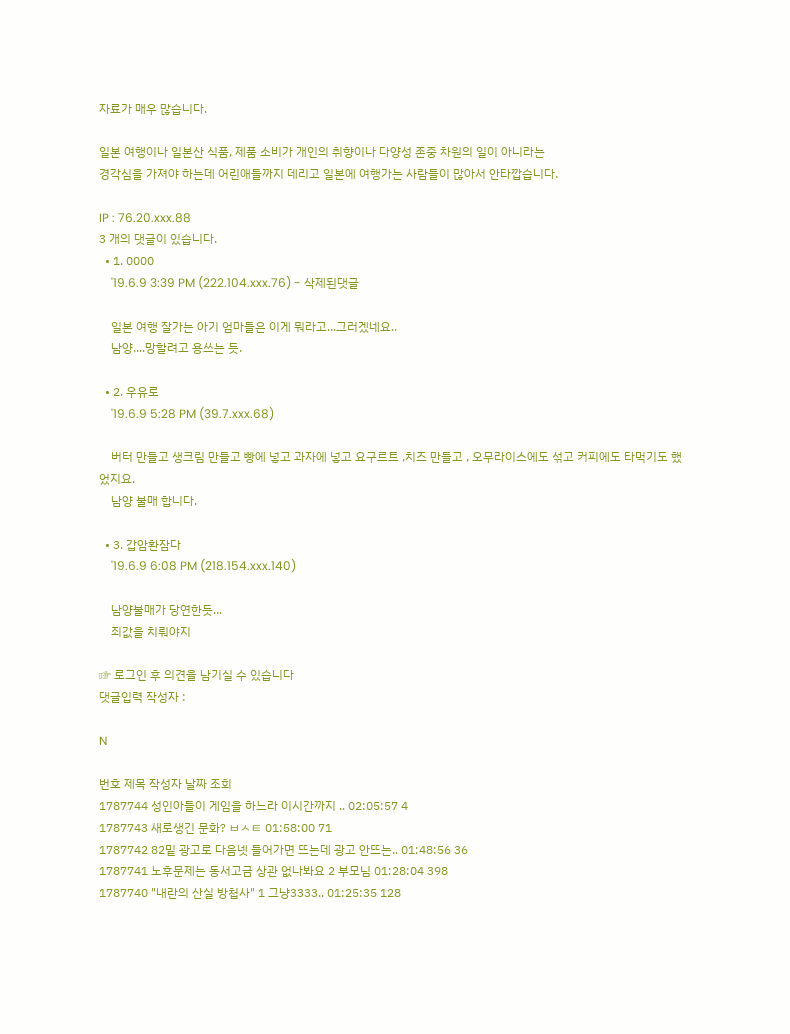자료가 매우 많습니다.

일본 여행이나 일본산 식품, 제품 소비가 개인의 취향이나 다양성 존중 차원의 일이 아니라는
경각심을 가져야 하는데 어린애들까지 데리고 일본에 여행가는 사람들이 많아서 안타깝습니다.

IP : 76.20.xxx.88
3 개의 댓글이 있습니다.
  • 1. 0000
    '19.6.9 3:39 PM (222.104.xxx.76) - 삭제된댓글

    일본 여행 잘가는 아기 엄마들은 이게 뭐라고...그러겠네요..
    남양....망할려고 용쓰는 듯.

  • 2. 우유로
    '19.6.9 5:28 PM (39.7.xxx.68)

    버터 만들고 생크림 만들고 빵에 넣고 과자에 넣고 요구르트 ,치즈 만들고 , 오무라이스에도 섞고 커피에도 타먹기도 했었지요.
    남양 불매 합니다.

  • 3. 갑암환잠다
    '19.6.9 6:08 PM (218.154.xxx.140)

    남양불매가 당연한듯...
    죄값을 치뤄야지

☞ 로그인 후 의견을 남기실 수 있습니다
댓글입력 작성자 :

N

번호 제목 작성자 날짜 조회
1787744 성인아들이 게임을 하느라 이시간까지 .. 02:05:57 4
1787743 새로생긴 문화? ㅂㅅㅌ 01:58:00 71
1787742 82밑 광고로 다음넷 들어가면 뜨는데 광고 안뜨는.. 01:48:56 36
1787741 노후문제는 동서고금 상관 없나봐요 2 부모님 01:28:04 398
1787740 "내란의 산실 방첩사" 1 그냥3333.. 01:25:35 128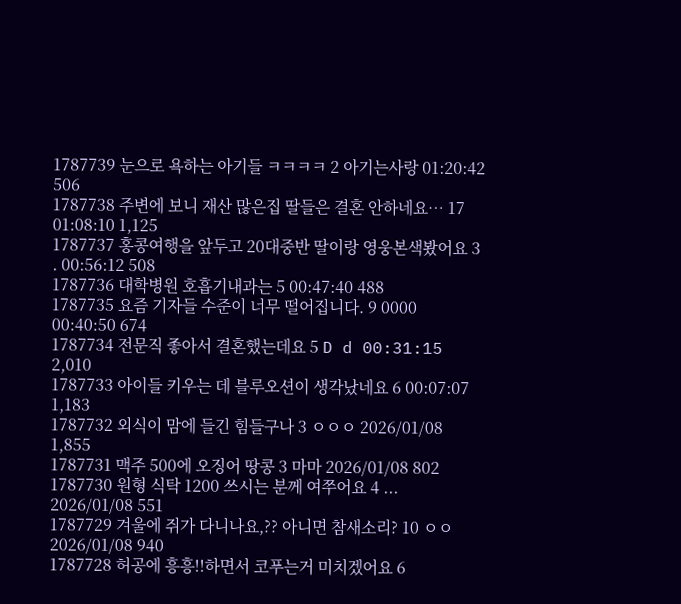1787739 눈으로 욕하는 아기들 ㅋㅋㅋㅋ 2 아기는사랑 01:20:42 506
1787738 주변에 보니 재산 많은집 딸들은 결혼 안하네요… 17 01:08:10 1,125
1787737 홍콩여행을 앞두고 20대중반 딸이랑 영웅본색봤어요 3 . 00:56:12 508
1787736 대학병원 호흡기내과는 5 00:47:40 488
1787735 요즘 기자들 수준이 너무 떨어집니다. 9 0000 00:40:50 674
1787734 전문직 좋아서 결혼했는데요 5 D d 00:31:15 2,010
1787733 아이들 키우는 데 블루오션이 생각났네요 6 00:07:07 1,183
1787732 외식이 맘에 들긴 힘들구나 3 ㅇㅇㅇ 2026/01/08 1,855
1787731 맥주 500에 오징어 땅콩 3 마마 2026/01/08 802
1787730 원형 식탁 1200 쓰시는 분께 여쭈어요 4 ... 2026/01/08 551
1787729 겨울에 쥐가 다니나요,?? 아니면 참새소리? 10 ㅇㅇ 2026/01/08 940
1787728 허공에 흥흥!!하면서 코푸는거 미치겠어요 6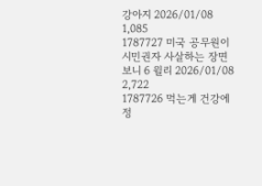강아지 2026/01/08 1,085
1787727 미국 공무원이 시민권자 사살하는 장면 보니 6 윌리 2026/01/08 2,722
1787726 먹는게 건강에 정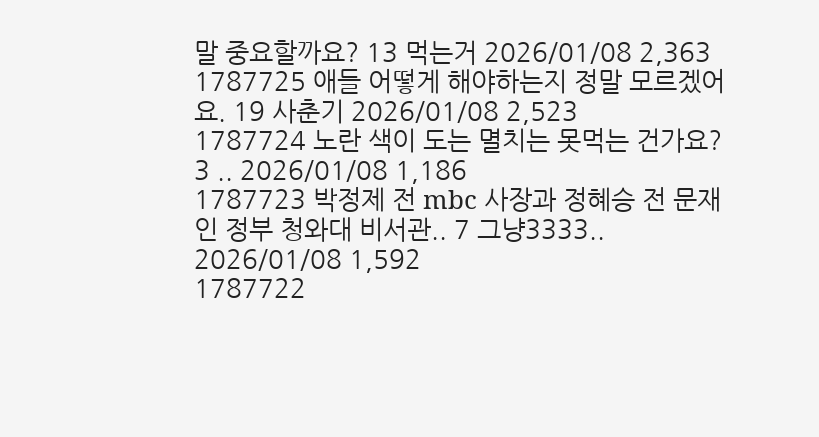말 중요할까요? 13 먹는거 2026/01/08 2,363
1787725 애들 어떻게 해야하는지 정말 모르겠어요. 19 사춘기 2026/01/08 2,523
1787724 노란 색이 도는 멸치는 못먹는 건가요? 3 .. 2026/01/08 1,186
1787723 박정제 전 mbc 사장과 정혜승 전 문재인 정부 청와대 비서관.. 7 그냥3333.. 2026/01/08 1,592
1787722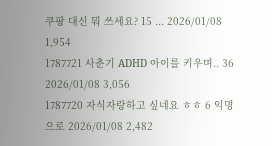쿠팡 대신 뭐 쓰세요? 15 ... 2026/01/08 1,954
1787721 사춘기 ADHD 아이를 키우며.. 36 2026/01/08 3,056
1787720 자식자랑하고 싶네요 ㅎㅎ 6 익명으로 2026/01/08 2,482